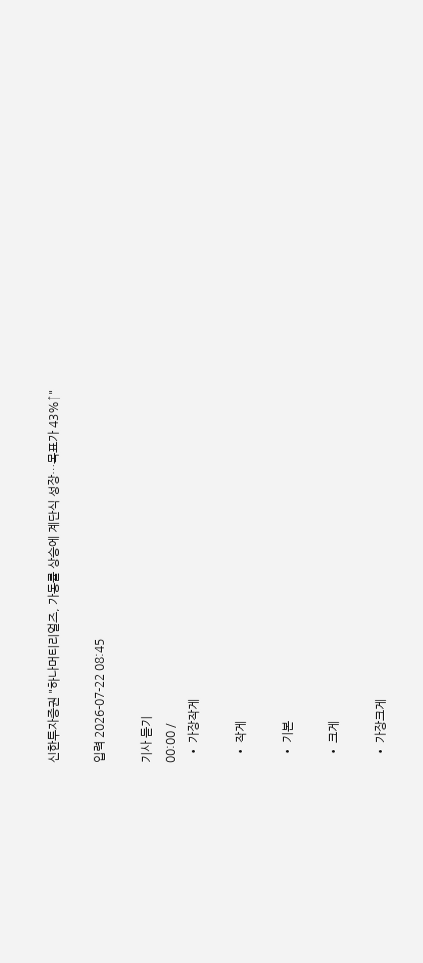신한투자증권 "하나머티리얼즈, 가동률 상승에 계단식 성장…목표가 43%↑"

입력 2026-07-22 08:45

기사 듣기
00:00 /
  • 가장작게

  • 작게

  • 기본

  • 크게

  • 가장크게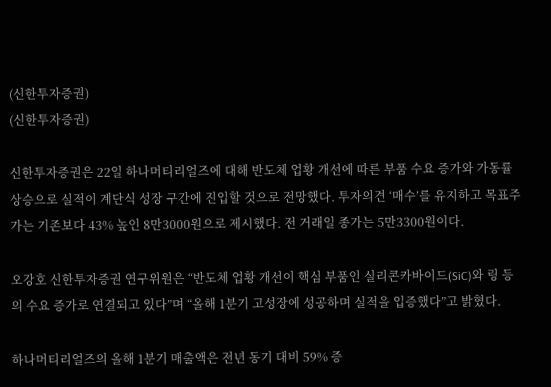(신한투자증권)
(신한투자증권)

신한투자증권은 22일 하나머티리얼즈에 대해 반도체 업황 개선에 따른 부품 수요 증가와 가동률 상승으로 실적이 계단식 성장 구간에 진입할 것으로 전망했다. 투자의견 ‘매수’를 유지하고 목표주가는 기존보다 43% 높인 8만3000원으로 제시했다. 전 거래일 종가는 5만3300원이다.

오강호 신한투자증권 연구위원은 “반도체 업황 개선이 핵심 부품인 실리콘카바이드(SiC)와 링 등의 수요 증가로 연결되고 있다”며 “올해 1분기 고성장에 성공하며 실적을 입증했다”고 밝혔다.

하나머티리얼즈의 올해 1분기 매출액은 전년 동기 대비 59% 증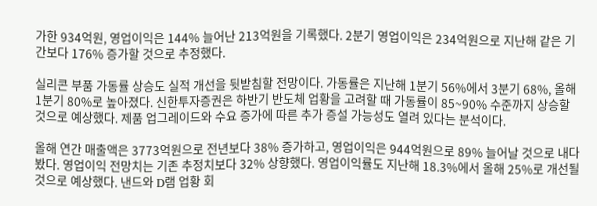가한 934억원, 영업이익은 144% 늘어난 213억원을 기록했다. 2분기 영업이익은 234억원으로 지난해 같은 기간보다 176% 증가할 것으로 추정했다.

실리콘 부품 가동률 상승도 실적 개선을 뒷받침할 전망이다. 가동률은 지난해 1분기 56%에서 3분기 68%, 올해 1분기 80%로 높아졌다. 신한투자증권은 하반기 반도체 업황을 고려할 때 가동률이 85~90% 수준까지 상승할 것으로 예상했다. 제품 업그레이드와 수요 증가에 따른 추가 증설 가능성도 열려 있다는 분석이다.

올해 연간 매출액은 3773억원으로 전년보다 38% 증가하고, 영업이익은 944억원으로 89% 늘어날 것으로 내다봤다. 영업이익 전망치는 기존 추정치보다 32% 상향했다. 영업이익률도 지난해 18.3%에서 올해 25%로 개선될 것으로 예상했다. 낸드와 D램 업황 회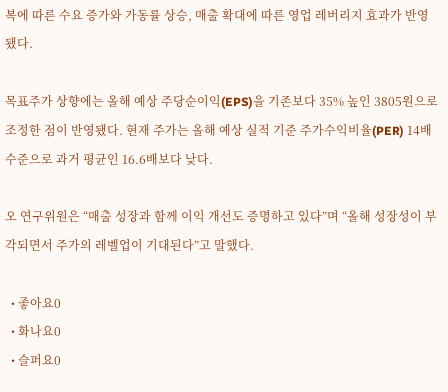복에 따른 수요 증가와 가동률 상승, 매출 확대에 따른 영업 레버리지 효과가 반영됐다.

목표주가 상향에는 올해 예상 주당순이익(EPS)을 기존보다 35% 높인 3805원으로 조정한 점이 반영됐다. 현재 주가는 올해 예상 실적 기준 주가수익비율(PER) 14배 수준으로 과거 평균인 16.6배보다 낮다.

오 연구위원은 “매출 성장과 함께 이익 개선도 증명하고 있다”며 “올해 성장성이 부각되면서 주가의 레벨업이 기대된다”고 말했다.

  • 좋아요0
  • 화나요0
  • 슬퍼요0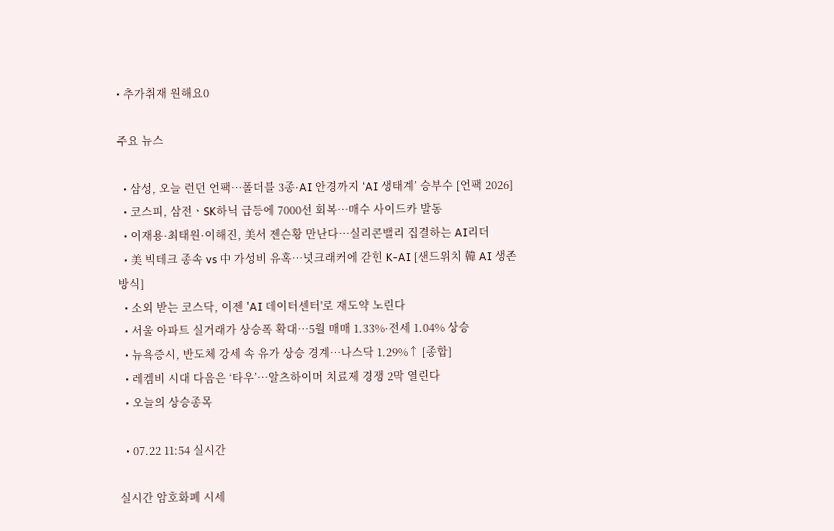• 추가취재 원해요0

주요 뉴스

  • 삼성, 오늘 런던 언팩…폴더블 3종·AI 안경까지 ‘AI 생태계’ 승부수 [언팩 2026]
  • 코스피, 삼전ㆍSK하닉 급등에 7000선 회복⋯매수 사이드카 발동
  • 이재용·최태원·이해진, 美서 젠슨황 만난다⋯실리콘밸리 집결하는 AI리더
  • 美 빅테크 종속 vs 中 가성비 유혹…넛크래커에 갇힌 K-AI [샌드위치 韓 AI 생존방식]
  • 소외 받는 코스닥, 이젠 'AI 데이터센터'로 재도약 노린다
  • 서울 아파트 실거래가 상승폭 확대⋯5월 매매 1.33%·전세 1.04% 상승
  • 뉴욕증시, 반도체 강세 속 유가 상승 경계…나스닥 1.29%↑ [종합]
  • 레켐비 시대 다음은 ‘타우’…알츠하이머 치료제 경쟁 2막 열린다
  • 오늘의 상승종목

  • 07.22 11:54 실시간

실시간 암호화폐 시세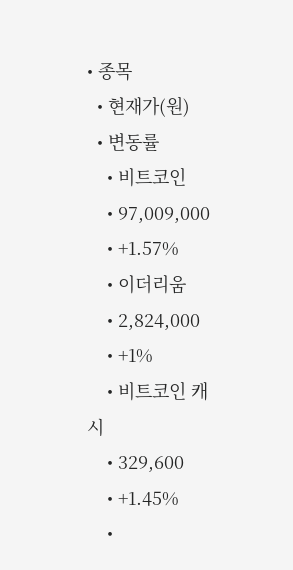• 종목
  • 현재가(원)
  • 변동률
    • 비트코인
    • 97,009,000
    • +1.57%
    • 이더리움
    • 2,824,000
    • +1%
    • 비트코인 캐시
    • 329,600
    • +1.45%
    •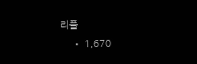리플
    • 1,670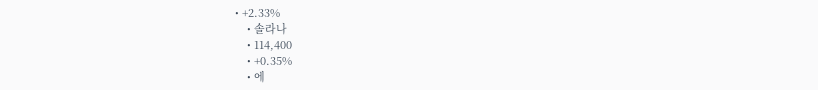• +2.33%
    • 솔라나
    • 114,400
    • +0.35%
    • 에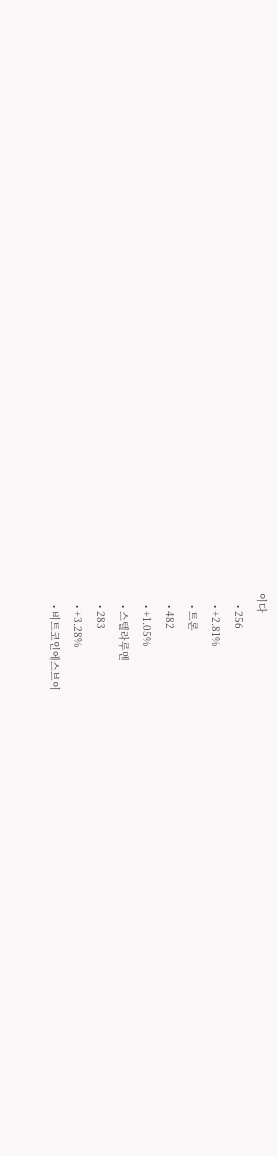이다
    • 256
    • +2.81%
    • 트론
    • 482
    • +1.05%
    • 스텔라루멘
    • 283
    • +3.28%
    • 비트코인에스브이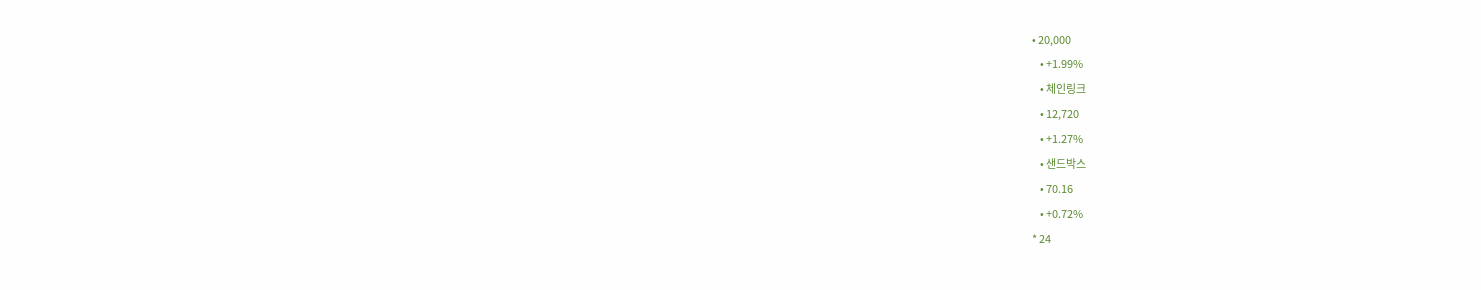• 20,000
    • +1.99%
    • 체인링크
    • 12,720
    • +1.27%
    • 샌드박스
    • 70.16
    • +0.72%
* 24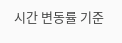시간 변동률 기준